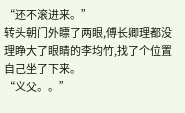“还不滚进来。”
转头朝门外瞟了两眼,傅长卿理都没理睁大了眼睛的李均竹,找了个位置自己坐了下来。
“义父。。”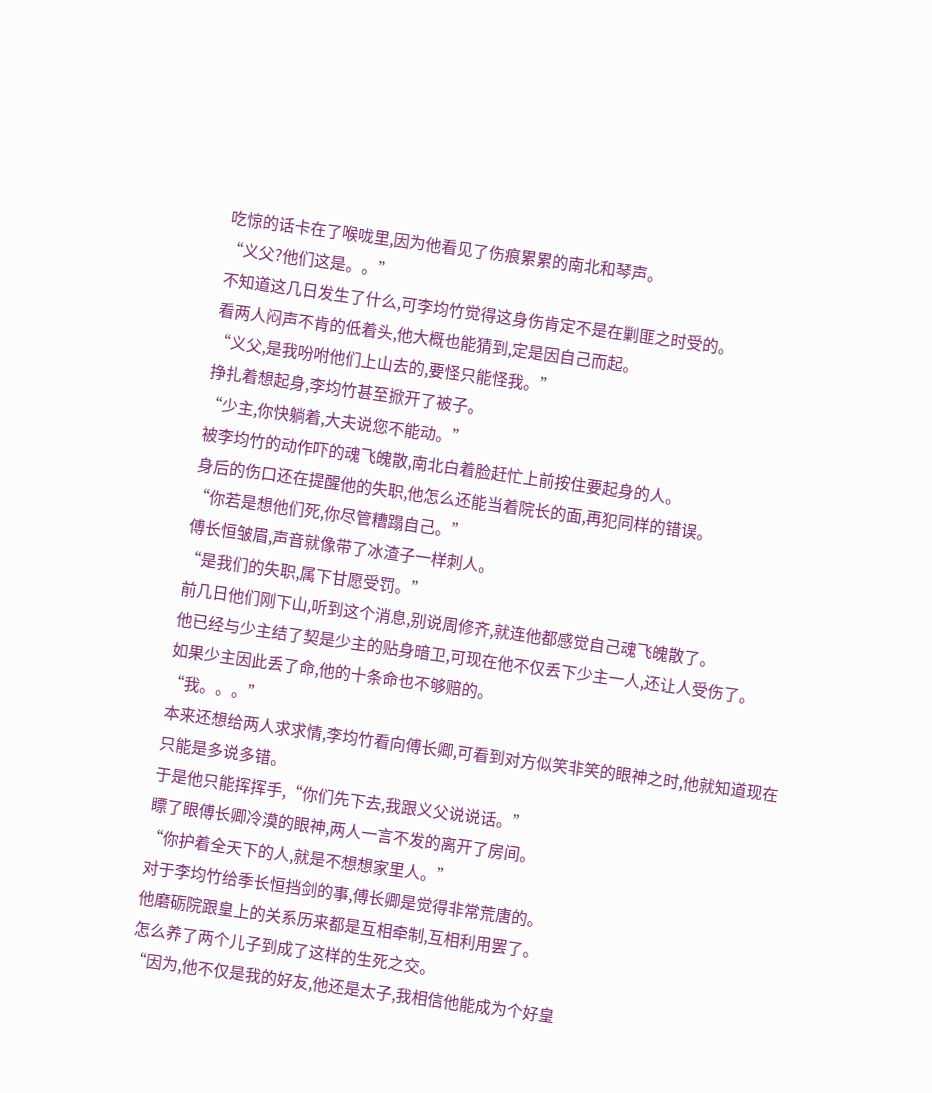吃惊的话卡在了喉咙里,因为他看见了伤痕累累的南北和琴声。
“义父?他们这是。。”
不知道这几日发生了什么,可李均竹觉得这身伤肯定不是在剿匪之时受的。
看两人闷声不肯的低着头,他大概也能猜到,定是因自己而起。
“义父,是我吩咐他们上山去的,要怪只能怪我。”
挣扎着想起身,李均竹甚至掀开了被子。
“少主,你快躺着,大夫说您不能动。”
被李均竹的动作吓的魂飞魄散,南北白着脸赶忙上前按住要起身的人。
身后的伤口还在提醒他的失职,他怎么还能当着院长的面,再犯同样的错误。
“你若是想他们死,你尽管糟蹋自己。”
傅长恒皱眉,声音就像带了冰渣子一样刺人。
“是我们的失职,属下甘愿受罚。”
前几日他们刚下山,听到这个消息,别说周修齐,就连他都感觉自己魂飞魄散了。
他已经与少主结了契是少主的贴身暗卫,可现在他不仅丢下少主一人,还让人受伤了。
如果少主因此丢了命,他的十条命也不够赔的。
“我。。。”
本来还想给两人求求情,李均竹看向傅长卿,可看到对方似笑非笑的眼神之时,他就知道现在只能是多说多错。
于是他只能挥挥手,“你们先下去,我跟义父说说话。”
瞟了眼傅长卿冷漠的眼神,两人一言不发的离开了房间。
“你护着全天下的人,就是不想想家里人。”
对于李均竹给季长恒挡剑的事,傅长卿是觉得非常荒唐的。
他磨砺院跟皇上的关系历来都是互相牵制,互相利用罢了。
怎么养了两个儿子到成了这样的生死之交。
“因为,他不仅是我的好友,他还是太子,我相信他能成为个好皇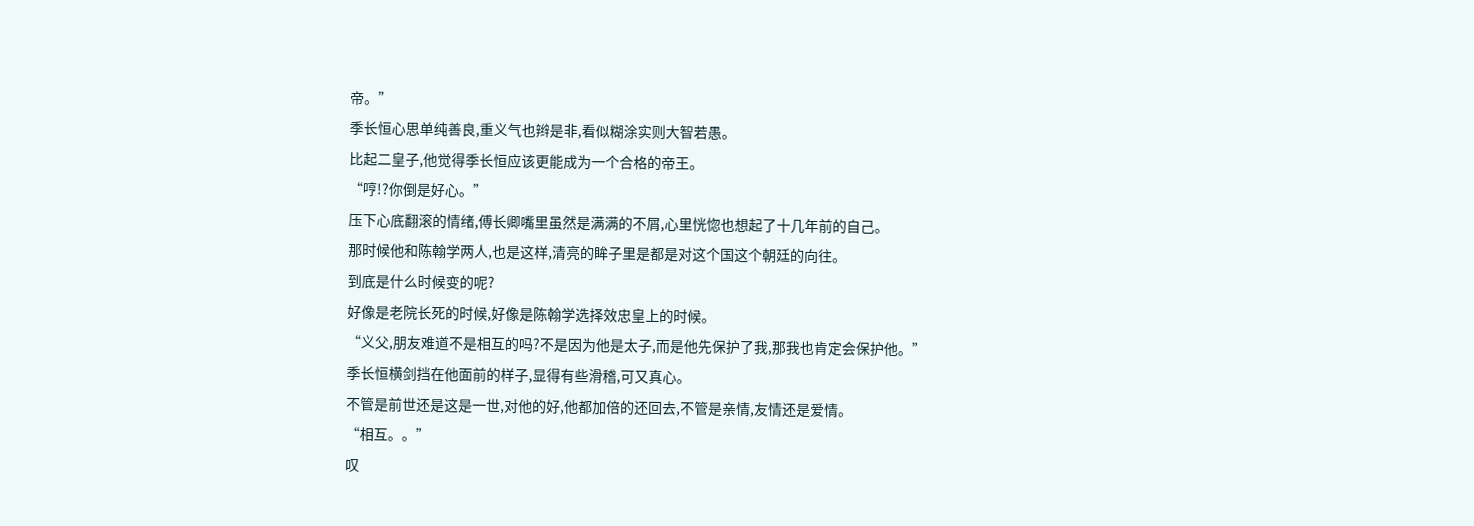帝。”
季长恒心思单纯善良,重义气也辫是非,看似糊涂实则大智若愚。
比起二皇子,他觉得季长恒应该更能成为一个合格的帝王。
“哼!?你倒是好心。”
压下心底翻滚的情绪,傅长卿嘴里虽然是满满的不屑,心里恍惚也想起了十几年前的自己。
那时候他和陈翰学两人,也是这样,清亮的眸子里是都是对这个国这个朝廷的向往。
到底是什么时候变的呢?
好像是老院长死的时候,好像是陈翰学选择效忠皇上的时候。
“义父,朋友难道不是相互的吗?不是因为他是太子,而是他先保护了我,那我也肯定会保护他。”
季长恒横剑挡在他面前的样子,显得有些滑稽,可又真心。
不管是前世还是这是一世,对他的好,他都加倍的还回去,不管是亲情,友情还是爱情。
“相互。。”
叹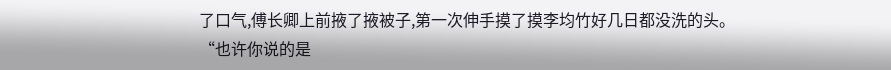了口气,傅长卿上前掖了掖被子,第一次伸手摸了摸李均竹好几日都没洗的头。
“也许你说的是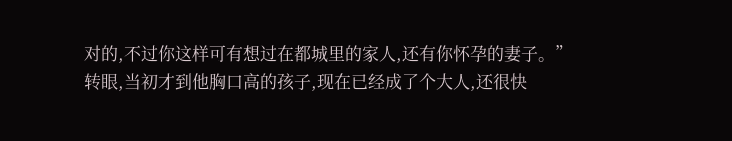对的,不过你这样可有想过在都城里的家人,还有你怀孕的妻子。”
转眼,当初才到他胸口高的孩子,现在已经成了个大人,还很快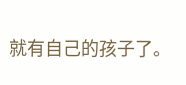就有自己的孩子了。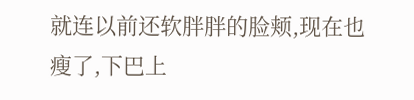就连以前还软胖胖的脸颊,现在也瘦了,下巴上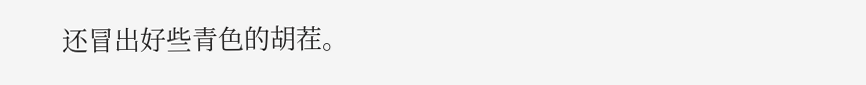还冒出好些青色的胡茬。